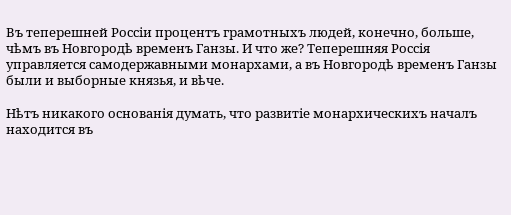Въ теперешней Россіи процентъ грамотныхъ людей, конечно, больше, чѣмъ въ Новгородѣ временъ Ганзы. И что же? Теперешняя Россія управляется самодержавными монархами, а въ Новгородѣ временъ Ганзы были и выборные князья, и вѣче.

Нѣтъ никакого основанія думать, что развитіе монархическихъ началъ находится въ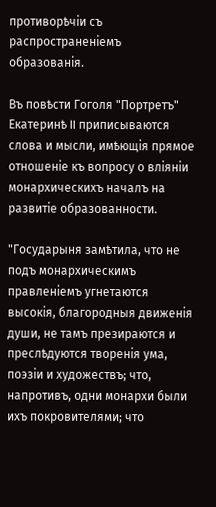противорѣчіи съ распространеніемъ образованія.

Въ повѣсти Гоголя "Портретъ" Екатеринѣ II приписываются слова и мысли, имѣющія прямое отношеніе къ вопросу о вліяніи монархическихъ началъ на развитіе образованности.

"Государыня замѣтила, что не подъ монархическимъ правленіемъ угнетаются высокія, благородныя движенія души, не тамъ презираются и преслѣдуются творенія ума, поэзіи и художествъ; что, напротивъ, одни монархи были ихъ покровителями; что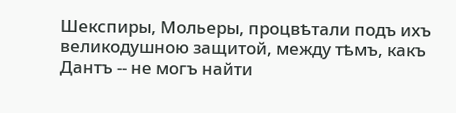Шекспиры, Мольеры, процвѣтали подъ ихъ великодушною защитой, между тѣмъ, какъ Дантъ -- не могъ найти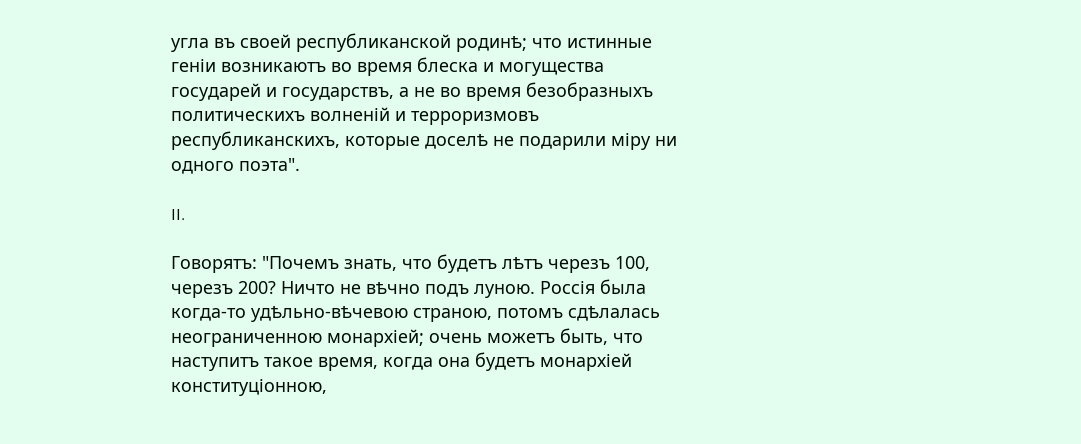угла въ своей республиканской родинѣ; что истинные геніи возникаютъ во время блеска и могущества государей и государствъ, а не во время безобразныхъ политическихъ волненій и терроризмовъ республиканскихъ, которые доселѣ не подарили міру ни одного поэта".

II.

Говорятъ: "Почемъ знать, что будетъ лѣтъ черезъ 100, черезъ 200? Ничто не вѣчно подъ луною. Россія была когда-то удѣльно-вѣчевою страною, потомъ сдѣлалась неограниченною монархіей; очень можетъ быть, что наступитъ такое время, когда она будетъ монархіей конституціонною,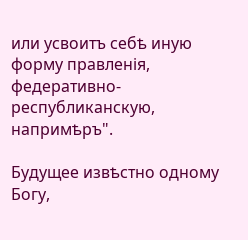или усвоитъ себѣ иную форму правленія, федеративно-республиканскую, напримѣръ".

Будущее извѣстно одному Богу,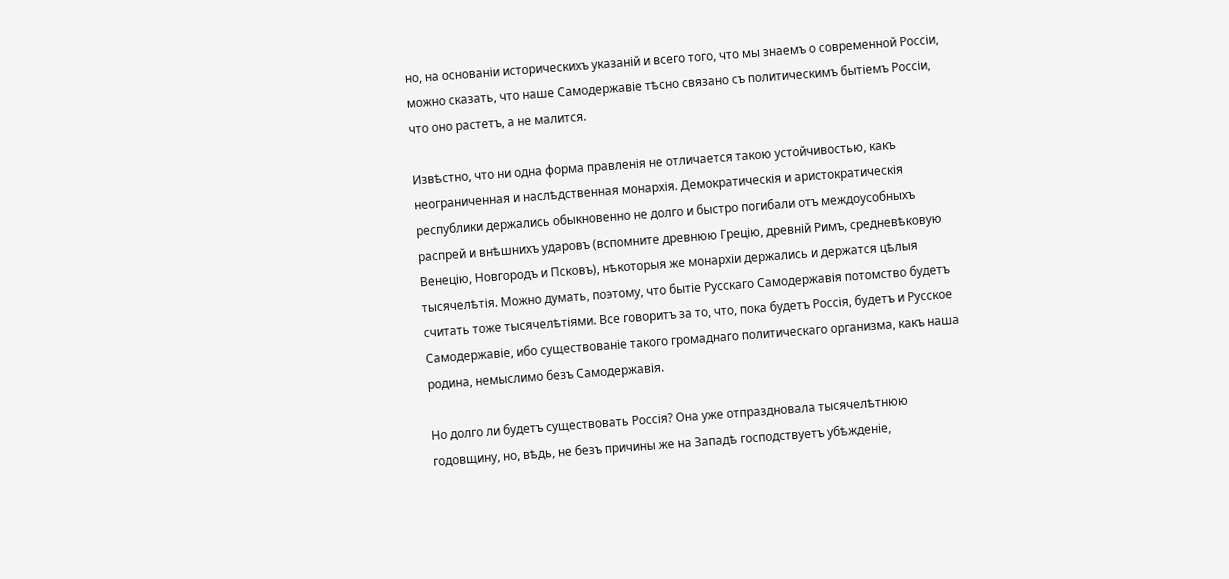но, на основаніи историческихъ указаній и всего того, что мы знаемъ о современной Россіи, можно сказать, что наше Самодержавіе тѣсно связано съ политическимъ бытіемъ Россіи, что оно растетъ, а не малится.

Извѣстно, что ни одна форма правленія не отличается такою устойчивостью, какъ неограниченная и наслѣдственная монархія. Демократическія и аристократическія республики держались обыкновенно не долго и быстро погибали отъ междоусобныхъ распрей и внѣшнихъ ударовъ (вспомните древнюю Грецію, древній Римъ, средневѣковую Венецію, Новгородъ и Псковъ), нѣкоторыя же монархіи держались и держатся цѣлыя тысячелѣтія. Можно думать, поэтому, что бытіе Русскаго Самодержавія потомство будетъ считать тоже тысячелѣтіями. Все говоритъ за то, что, пока будетъ Россія, будетъ и Русское Самодержавіе, ибо существованіе такого громаднаго политическаго организма, какъ наша родина, немыслимо безъ Самодержавія.

Но долго ли будетъ существовать Россія? Она уже отпраздновала тысячелѣтнюю годовщину, но, вѣдь, не безъ причины же на Западѣ господствуетъ убѣжденіе,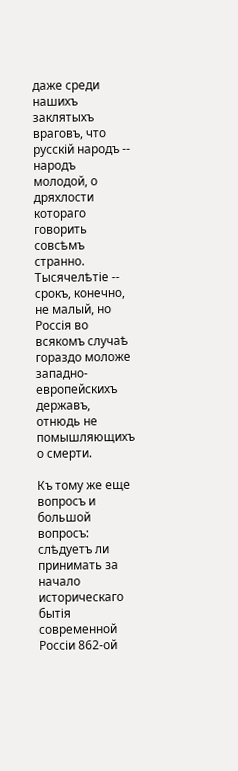даже среди нашихъ заклятыхъ враговъ, что русскій народъ -- народъ молодой, о дряхлости котораго говорить совсѣмъ странно. Тысячелѣтіе -- срокъ, конечно, не малый, но Россія во всякомъ случаѣ гораздо моложе западно-европейскихъ державъ, отнюдь не помышляющихъ о смерти.

Къ тому же еще вопросъ и большой вопросъ: слѣдуетъ ли принимать за начало историческаго бытія современной Россіи 862-ой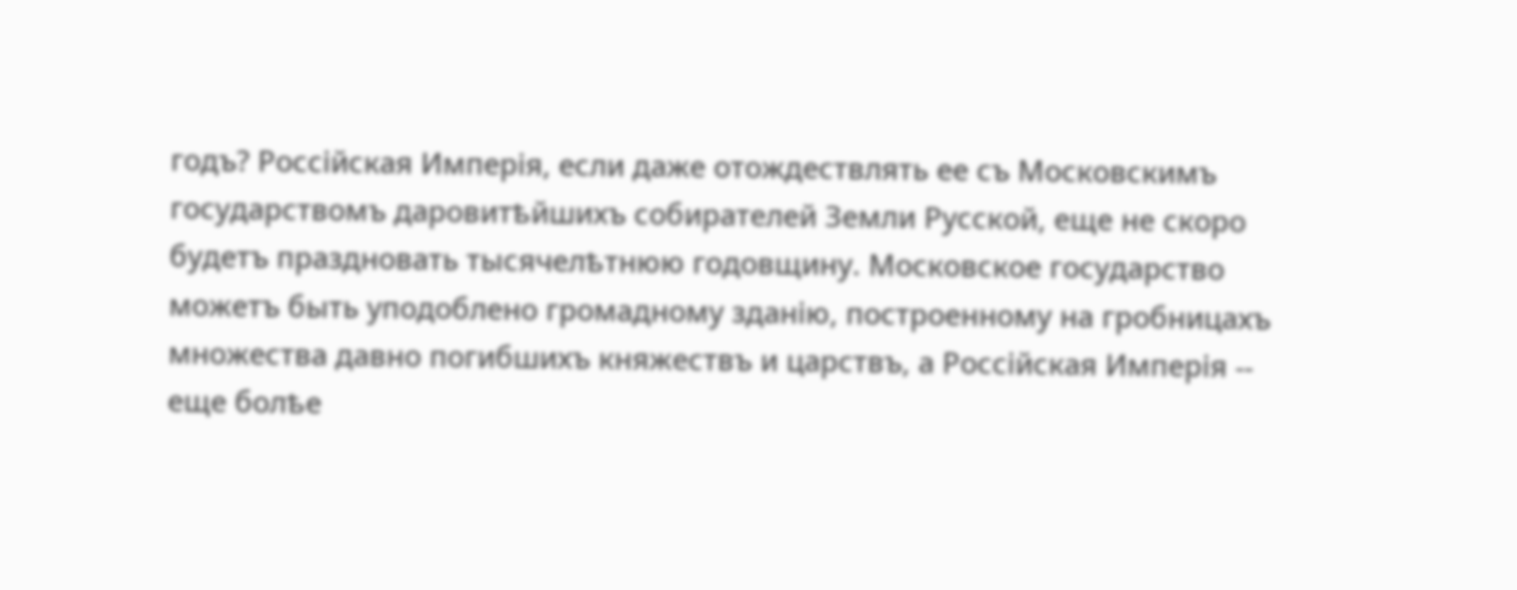годъ? Россійская Имперія, если даже отождествлять ее съ Московскимъ государствомъ даровитѣйшихъ собирателей Земли Русской, еще не скоро будетъ праздновать тысячелѣтнюю годовщину. Московское государство можетъ быть уподоблено громадному зданію, построенному на гробницахъ множества давно погибшихъ княжествъ и царствъ, а Россійская Имперія -- еще болѣе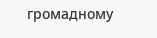громадному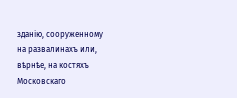зданію, сооруженному на развалинахъ или, вѣрнѣе, на костяхъ Московскаго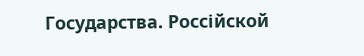Государства. Россійской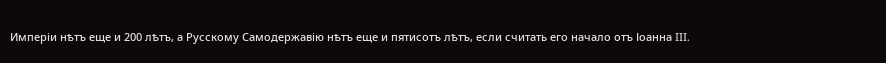Имперіи нѣтъ еще и 200 лѣтъ, а Русскому Самодержавію нѣтъ еще и пятисотъ лѣтъ, если считать его начало отъ Іоанна III.